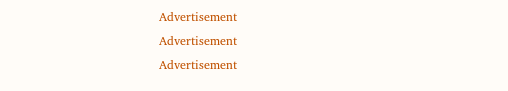Advertisement
Advertisement
Advertisement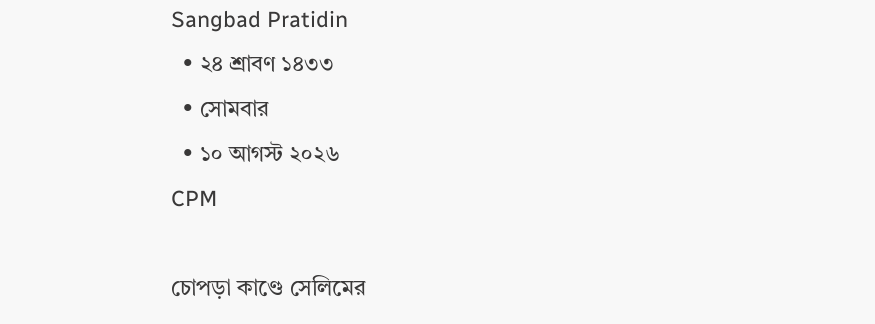Sangbad Pratidin
  • ২৪ শ্রাবণ ১৪৩৩
  • সোমবার
  • ১০ আগস্ট ২০২৬
CPM

চোপড়া কাণ্ডে সেলিমের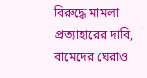বিরুদ্ধে মামলা প্রত্যাহারের দাবি, বামেদের ঘেরাও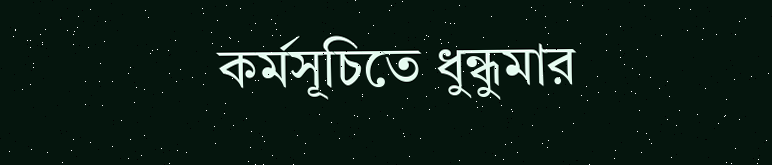কর্মসূচিতে ধুন্ধুমার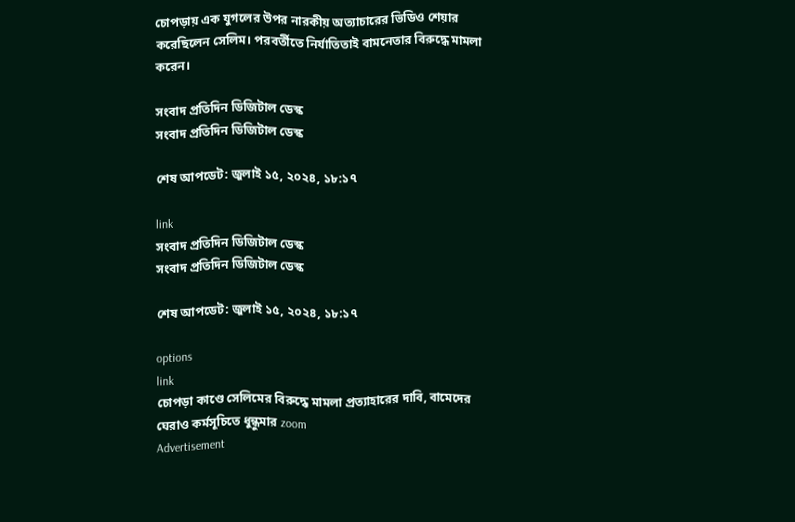চোপড়ায় এক যুগলের উপর নারকীয় অত্যাচারের ভিডিও শেয়ার করেছিলেন সেলিম। পরবর্তীতে নির্যাতিতাই বামনেতার বিরুদ্ধে মামলা করেন।

সংবাদ প্রতিদিন ডিজিটাল ডেস্ক
সংবাদ প্রতিদিন ডিজিটাল ডেস্ক

শেষ আপডেট: জুলাই ১৫, ২০২৪, ১৮:১৭

link
সংবাদ প্রতিদিন ডিজিটাল ডেস্ক
সংবাদ প্রতিদিন ডিজিটাল ডেস্ক

শেষ আপডেট: জুলাই ১৫, ২০২৪, ১৮:১৭

options
link
চোপড়া কাণ্ডে সেলিমের বিরুদ্ধে মামলা প্রত্যাহারের দাবি, বামেদের ঘেরাও কর্মসূচিতে ধুন্ধুমার zoom
Advertisement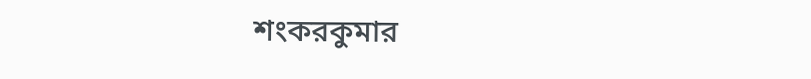শংকরকুমার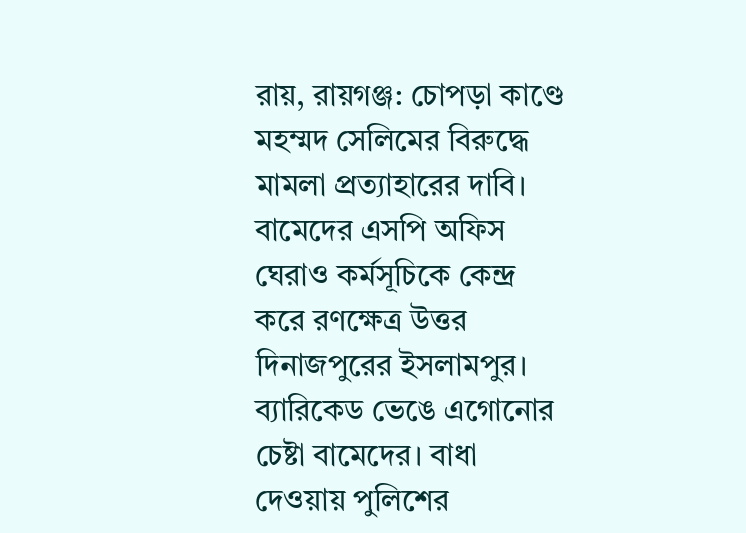রায়, রায়গঞ্জ: চোপড়া কাণ্ডে মহম্মদ সেলিমের বিরুদ্ধে মামলা প্রত্যাহারের দাবি। বামেদের এসপি অফিস ঘেরাও কর্মসূচিকে কেন্দ্র করে রণক্ষেত্র উত্তর দিনাজপুরের ইসলামপুর। ব্যারিকেড ভেঙে এগোনোর চেষ্টা বামেদের। বাধা দেওয়ায় পুলিশের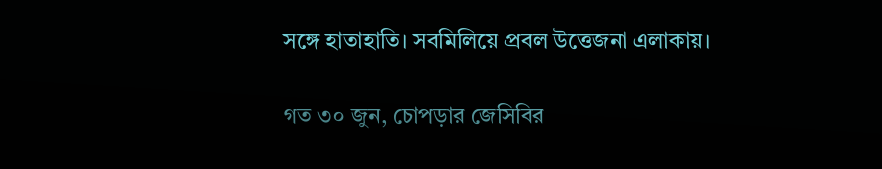সঙ্গে হাতাহাতি। সবমিলিয়ে প্রবল উত্তেজনা এলাকায়।

গত ৩০ জুন, চোপড়ার জেসিবির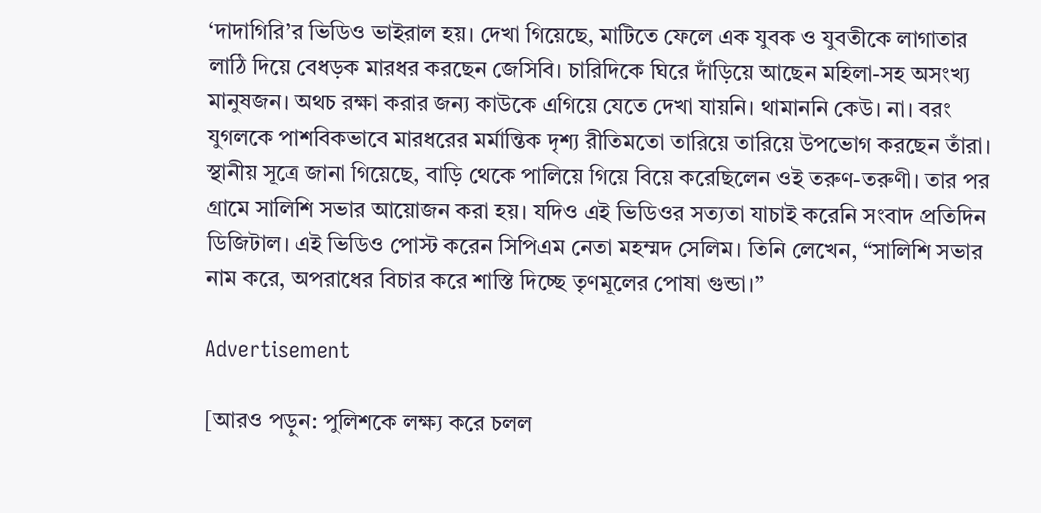‘দাদাগিরি’র ভিডিও ভাইরাল হয়। দেখা গিয়েছে, মাটিতে ফেলে এক যুবক ও যুবতীকে লাগাতার লাঠি দিয়ে বেধড়ক মারধর করছেন জেসিবি। চারিদিকে ঘিরে দাঁড়িয়ে আছেন মহিলা-সহ অসংখ্য মানুষজন। অথচ রক্ষা করার জন্য কাউকে এগিয়ে যেতে দেখা যায়নি। থামাননি কেউ। না। বরং যুগলকে পাশবিকভাবে মারধরের মর্মান্তিক দৃশ্য রীতিমতো তারিয়ে তারিয়ে উপভোগ করছেন তাঁরা। স্থানীয় সূত্রে জানা গিয়েছে, বাড়ি থেকে পালিয়ে গিয়ে বিয়ে করেছিলেন ওই তরুণ-তরুণী। তার পর গ্রামে সালিশি সভার আয়োজন করা হয়। যদিও এই ভিডিওর সত্যতা যাচাই করেনি সংবাদ প্রতিদিন ডিজিটাল। এই ভিডিও পোস্ট করেন সিপিএম নেতা মহম্মদ সেলিম। তিনি লেখেন, “সালিশি সভার নাম করে, অপরাধের বিচার করে শাস্তি দিচ্ছে তৃণমূলের পোষা গুন্ডা।”

Advertisement

[আরও পড়ুন: পুলিশকে লক্ষ্য করে চলল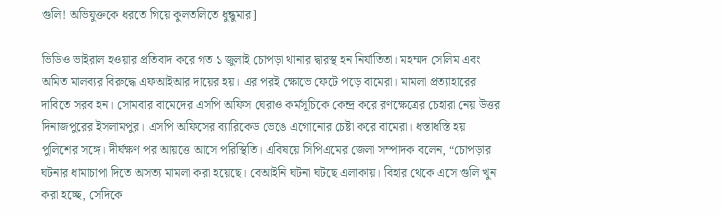গুলি! অভিযুক্তকে ধরতে গিয়ে কুলতলিতে ধুন্ধুমার]

ভিডিও ভাইরাল হওয়ার প্রতিবাদ করে গত ১ জুলাই চোপড়া থানার দ্বারস্থ হন নির্যাতিতা। মহম্মদ সেলিম এবং অমিত মালব্যর বিরুদ্ধে এফআইআর দায়ের হয়। এর পরই ক্ষোভে ফেটে পড়ে বামেরা। মামলা প্রত্যাহারের দাবিতে সরব হন। সোমবার বামেদের এসপি অফিস ঘেরাও কর্মসূচিকে কেন্দ্র করে রণক্ষেত্রের চেহারা নেয় উত্তর দিনাজপুরের ইসলামপুর। এসপি অফিসের ব্যারিকেড ভেঙে এগোনোর চেষ্টা করে বামেরা। ধস্তাধস্তি হয় পুলিশের সঙ্গে। দীর্ঘক্ষণ পর আয়ত্তে আসে পরিস্থিতি। এবিষয়ে সিপিএমের জেলা সম্পাদক বলেন, “চোপড়ার ঘটনার ধামাচাপা দিতে অসত্য মামলা করা হয়েছে। বেআইনি ঘটনা ঘটছে এলাকায়। বিহার থেকে এসে গুলি খুন করা হচ্ছে, সেদিকে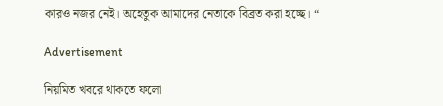কারও নজর নেই। অহেতুক আমাদের নেতাকে বিব্রত করা হচ্ছে। “

Advertisement

নিয়মিত খবরে থাকতে ফলো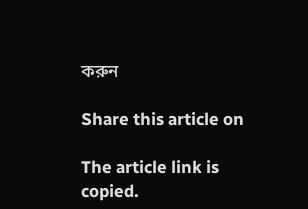করুন

Share this article on

The article link is copied.